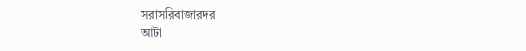সরাসরিবাজারদর
আটা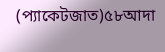(প্যাকেটজাত)৫৮আদা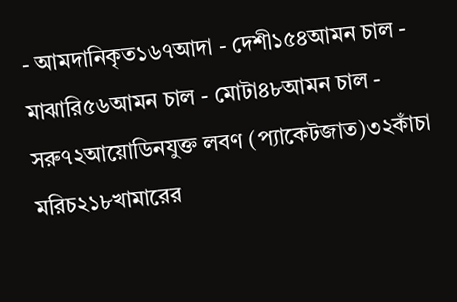- আমদানিকৃত১৬৭আদা - দেশী১৫৪আমন চাল - মাঝারি৫৬আমন চাল - মোটা৪৮আমন চাল - সরু৭২আয়োডিনযুক্ত লবণ (প্যাকেটজাত)৩২কাঁচা মরিচ২১৮খামারের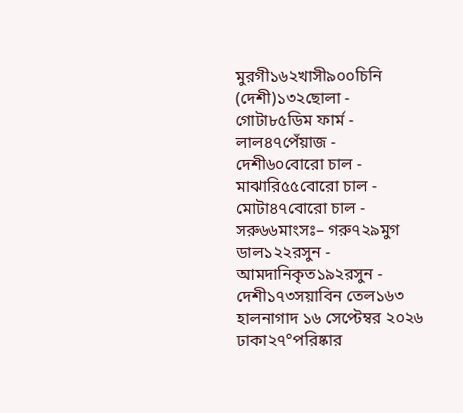মুরগী১৬২খাসী৯০০চিনি (দেশী)১৩২ছোলা - গোটা৮৫ডিম ফার্ম - লাল৪৭পেঁয়াজ - দেশী৬০বোরো চাল - মাঝারি৫৫বোরো চাল - মোটা৪৭বোরো চাল - সরু৬৬মাংসঃ– গরু৭২৯মুগ ডাল১২২রসুন - আমদানিকৃত১৯২রসুন - দেশী১৭৩সয়াবিন তেল১৬৩
হালনাগাদ ১৬ সেপ্টেম্বর ২০২৬
ঢাকা২৭°পরিষ্কার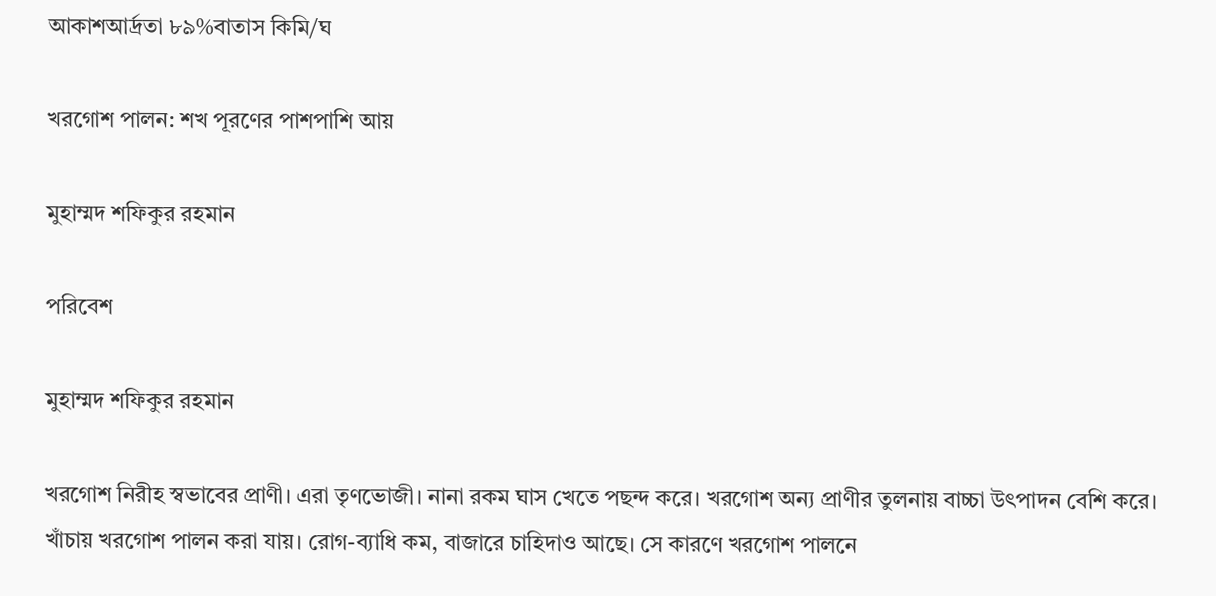আকাশআর্দ্রতা ৮৯%বাতাস কিমি/ঘ

খরগোশ পালন: শখ পূরণের পাশপাশি আয়

মুহাম্মদ শফিকুর রহমান

পরিবেশ

মুহাম্মদ শফিকুর রহমান

খরগোশ নিরীহ স্বভাবের প্রাণী। এরা তৃণভোজী। নানা রকম ঘাস খেতে পছন্দ করে। খরগোশ অন্য প্রাণীর তুলনায় বাচ্চা উৎপাদন বেশি করে। খাঁচায় খরগোশ পালন করা যায়। রোগ-ব্যাধি কম, বাজারে চাহিদাও আছে। সে কারণে খরগোশ পালনে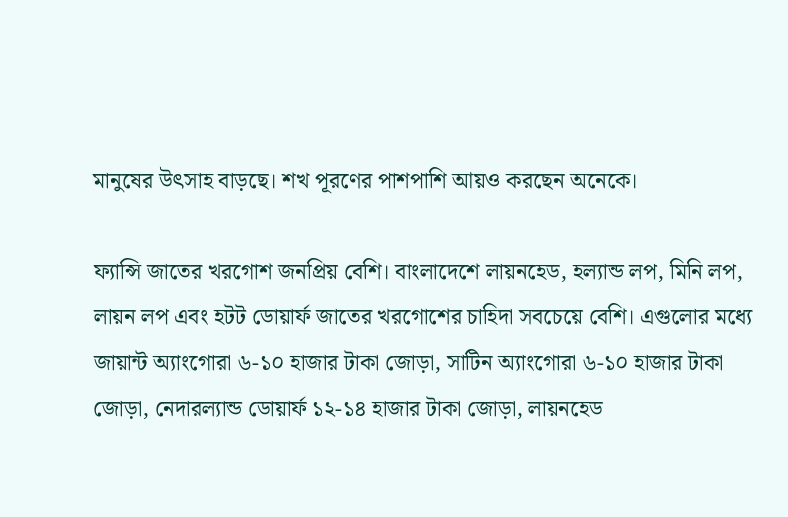মানুষের উৎসাহ বাড়ছে। শখ পূরণের পাশপাশি আয়ও করছেন অনেকে।

ফ্যান্সি জাতের খরগোশ জনপ্রিয় বেশি। বাংলাদেশে লায়নহেড, হল্যান্ড লপ, মিনি লপ, লায়ন লপ এবং হটট ডোয়ার্ফ জাতের খরগোশের চাহিদা সবচেয়ে বেশি। এগুলোর মধ্যে জায়ান্ট অ্যাংগোরা ৬-১০ হাজার টাকা জোড়া, সাটিন অ্যাংগোরা ৬-১০ হাজার টাকা জোড়া, নেদারল্যান্ড ডোয়ার্ফ ১২-১৪ হাজার টাকা জোড়া, লায়নহেড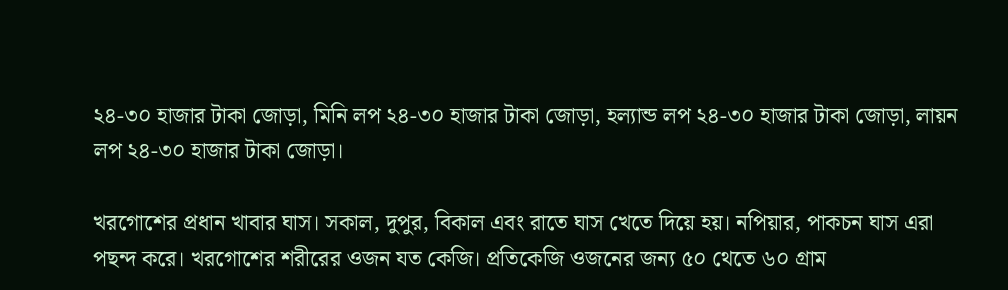২৪-৩০ হাজার টাকা জোড়া, মিনি লপ ২৪-৩০ হাজার টাকা জোড়া, হল্যান্ড লপ ২৪-৩০ হাজার টাকা জোড়া, লায়ন লপ ২৪-৩০ হাজার টাকা জোড়া।

খরগোশের প্রধান খাবার ঘাস। সকাল, দুপুর, বিকাল এবং রাতে ঘাস খেতে দিয়ে হয়। নপিয়ার, পাকচন ঘাস এরা পছন্দ করে। খরগোশের শরীরের ওজন যত কেজি। প্রতিকেজি ওজনের জন্য ৫০ থেতে ৬০ গ্রাম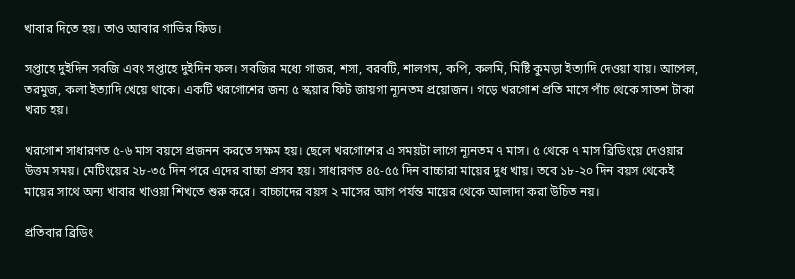খাবার দিতে হয়। তাও আবার গাভির ফিড।

সপ্তাহে দুইদিন সবজি এবং সপ্তাহে দুইদিন ফল। সবজির মধ্যে গাজর, শসা, বরবটি, শালগম, কপি, কলমি, মিষ্টি কুমড়া ইত্যাদি দেওয়া যায়। আপেল, তরমুজ, কলা ইত্যাদি খেয়ে থাকে। একটি খরগোশের জন্য ৫ স্কয়ার ফিট জায়গা ন্যূনতম প্রয়োজন। গড়ে খরগোশ প্রতি মাসে পাঁচ থেকে সাতশ টাকা খরচ হয়।

খরগোশ সাধারণত ৫-৬ মাস বয়সে প্রজনন করতে সক্ষম হয়। ছেলে খরগোশের এ সময়টা লাগে ন্যূনতম ৭ মাস। ৫ থেকে ৭ মাস ব্রিডিংয়ে দেওয়ার উত্তম সময়। মেটিংয়ের ২৮-৩৫ দিন পরে এদের বাচ্চা প্রসব হয়। সাধারণত ৪৫-৫৫ দিন বাচ্চারা মায়ের দুধ খায়। তবে ১৮-২০ দিন বয়স থেকেই মায়ের সাথে অন্য খাবার খাওয়া শিখতে শুরু করে। বাচ্চাদের বয়স ২ মাসের আগ পর্যন্ত মায়ের থেকে আলাদা করা উচিত নয়।

প্রতিবার ব্রিডিং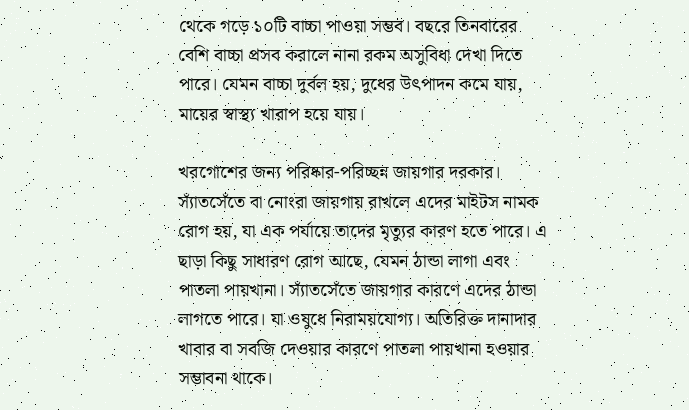থেকে গড়ে ১০টি বাচ্চা পাওয়া সম্ভব। বছরে তিনবারের বেশি বাচ্চা প্রসব করালে নানা রকম অসুবিধা দেখা দিতে পারে। যেমন বাচ্চা দুর্বল হয়, দুধের উৎপাদন কমে যায়, মায়ের স্বাস্থ্য খারাপ হয়ে যায়।

খরগোশের জন্য পরিষ্কার-পরিচ্ছন্ন জায়গার দরকার। স্যাঁতসেঁতে বা নোংরা জায়গায় রাখলে এদের মাইটস নামক রোগ হয়, যা এক পর্যায়ে তাদের মৃত্যুর কারণ হতে পারে। এ ছাড়া কিছু সাধারণ রোগ আছে, যেমন ঠান্ডা লাগা এবং পাতলা পায়খানা। স্যাঁতসেঁতে জায়গার কারণে এদের ঠান্ডা লাগতে পারে। যা ওষুধে নিরাময়যোগ্য। অতিরিক্ত দানাদার খাবার বা সবজি দেওয়ার কারণে পাতলা পায়খানা হওয়ার সম্ভাবনা থাকে।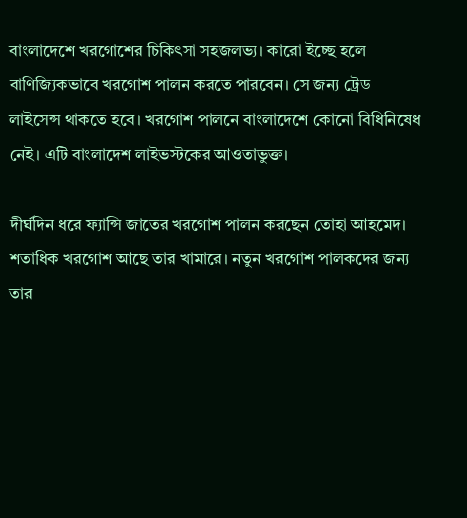বাংলাদেশে খরগোশের চিকিৎসা সহজলভ্য। কারো ইচ্ছে হলে বাণিজ্যিকভাবে খরগোশ পালন করতে পারবেন। সে জন্য ট্রেড লাইসেন্স থাকতে হবে। খরগোশ পালনে বাংলাদেশে কোনো বিধিনিষেধ নেই। এটি বাংলাদেশ লাইভস্টকের আওতাভুক্ত।

দীর্ঘদিন ধরে ফ্যান্সি জাতের খরগোশ পালন করছেন তোহা আহমেদ। শতাধিক খরগোশ আছে তার খামারে। নতুন খরগোশ পালকদের জন্য তার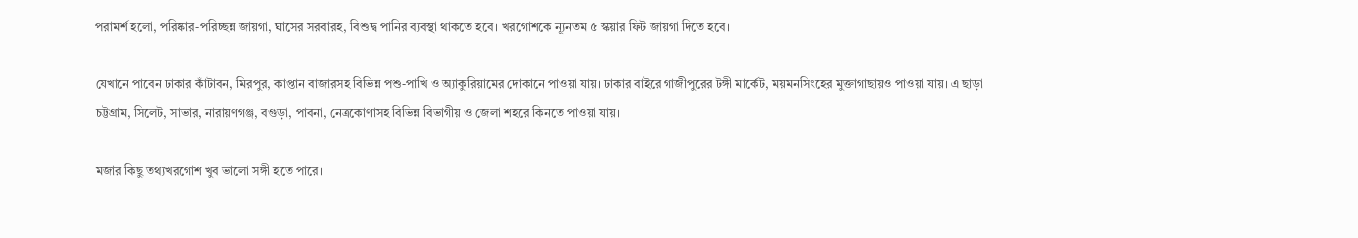পরামর্শ হলো, পরিষ্কার-পরিচ্ছন্ন জায়গা, ঘাসের সরবারহ, বিশুদ্ব পানির ব্যবস্থা থাকতে হবে। খরগোশকে ন্যূনতম ৫ স্কয়ার ফিট জায়গা দিতে হবে।

যেখানে পাবেন ঢাকার কাঁটাবন, মিরপুর, কাপ্তান বাজারসহ বিভিন্ন পশু-পাখি ও অ্যাকুরিয়ামের দোকানে পাওয়া যায়। ঢাকার বাইরে গাজীপুরের টঙ্গী মার্কেট, ময়মনসিংহের মুক্তাগাছায়ও পাওয়া যায়। এ ছাড়া চট্টগ্রাম, সিলেট, সাভার, নারায়ণগঞ্জ, বগুড়া, পাবনা, নেত্রকোণাসহ বিভিন্ন বিভাগীয় ও জেলা শহরে কিনতে পাওয়া যায়।

মজার কিছু তথ্যখরগোশ খুব ভালো সঙ্গী হতে পারে।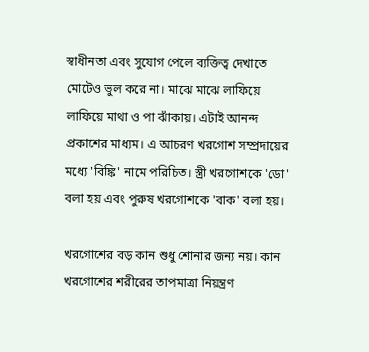স্বাধীনতা এবং সুযোগ পেলে ব্যক্তিত্ব দেখাতে মোটেও ভুল করে না। মাঝে মাঝে লাফিয়ে লাফিয়ে মাথা ও পা ঝাঁকায়। এটাই আনন্দ প্রকাশের মাধ্যম। এ আচরণ খরগোশ সম্প্রদায়ের মধ্যে 'বিঙ্কি' নামে পরিচিত। স্ত্রী খরগোশকে 'ডো' বলা হয় এবং পুরুষ খরগোশকে 'বাক' বলা হয়।

খরগোশের বড় কান শুধু শোনার জন্য নয়। কান খরগোশের শরীরের তাপমাত্রা নিয়ন্ত্রণ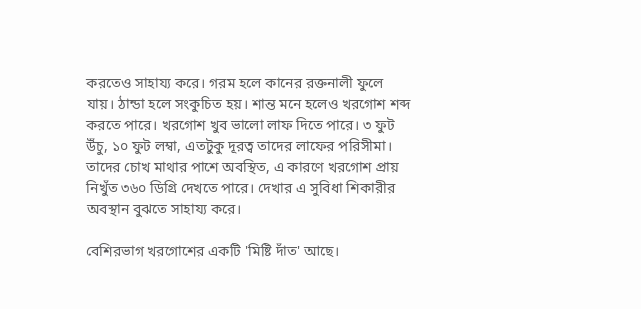করতেও সাহায্য করে। গরম হলে কানের রক্তনালী ফুলে যায়। ঠান্ডা হলে সংকুচিত হয়। শান্ত মনে হলেও খরগোশ শব্দ করতে পারে। খরগোশ খুব ভালো লাফ দিতে পারে। ৩ ফুট উঁচু, ১০ ফুট লম্বা, এতটুকু দূরত্ব তাদের লাফের পরিসীমা। তাদের চোখ মাথার পাশে অবস্থিত, এ কারণে খরগোশ প্রায় নিখুঁত ৩৬০ ডিগ্রি দেখতে পারে। দেখার এ সুবিধা শিকারীর অবস্থান বুঝতে সাহায্য করে।

বেশিরভাগ খরগোশের একটি 'মিষ্টি দাঁত' আছে।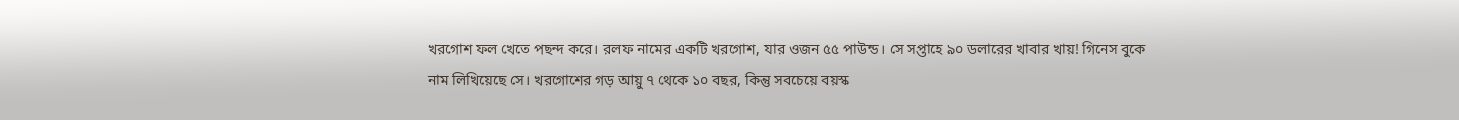খরগোশ ফল খেতে পছন্দ করে। রলফ নামের একটি খরগোশ, যার ওজন ৫৫ পাউন্ড। সে সপ্তাহে ৯০ ডলারের খাবার খায়! গিনেস বুকে নাম লিখিয়েছে সে। খরগোশের গড় আয়ু ৭ থেকে ১০ বছর, কিন্তু সবচেয়ে বয়স্ক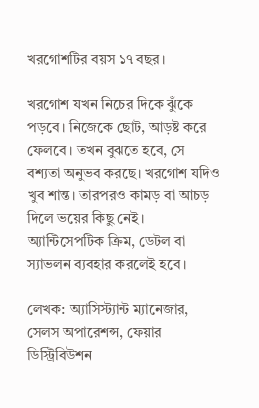খরগোশটির বয়স ১৭ বছর।

খরগোশ যখন নিচের দিকে ঝুঁকে পড়বে। নিজেকে ছোট, আড়ষ্ট করে ফেলবে। তখন বুঝতে হবে, সে বশ্যতা অনুভব করছে। খরগোশ যদিও খুব শান্ত। তারপরও কামড় বা আচড় দিলে ভয়ের কিছু নেই। অ্যান্টিসেপটিক ক্রিম, ডেটল বা স্যাভলন ব্যবহার করলেই হবে।

লেখক: অ্যাসিস্ট্যান্ট ম্যানেজার, সেলস অপারেশন্স, ফেয়ার ডিস্ট্রিবিউশন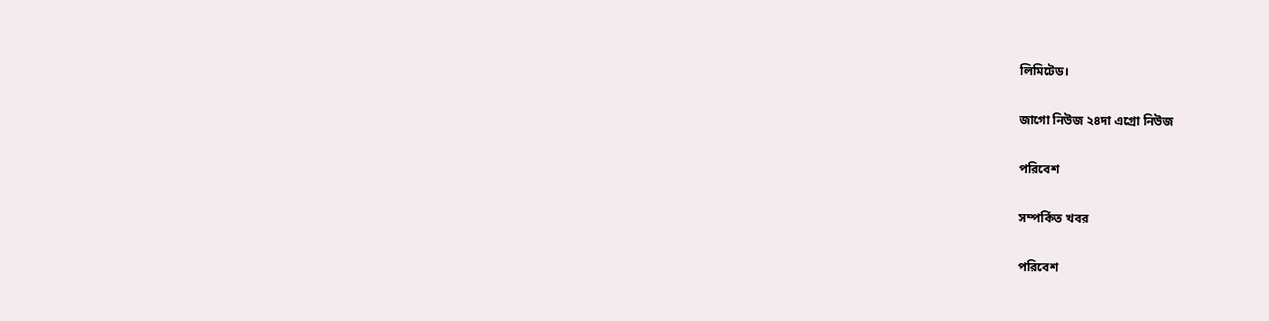লিমিটেড।

জাগো নিউজ ২৪দা এগ্রো নিউজ

পরিবেশ

সম্পর্কিত খবর

পরিবেশ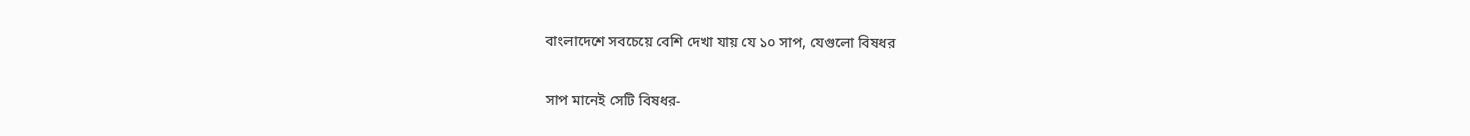বাংলাদেশে সবচেয়ে বেশি দেখা যায় যে ১০ সাপ, যেগুলো বিষধর

সাপ মানেই সেটি বিষধর-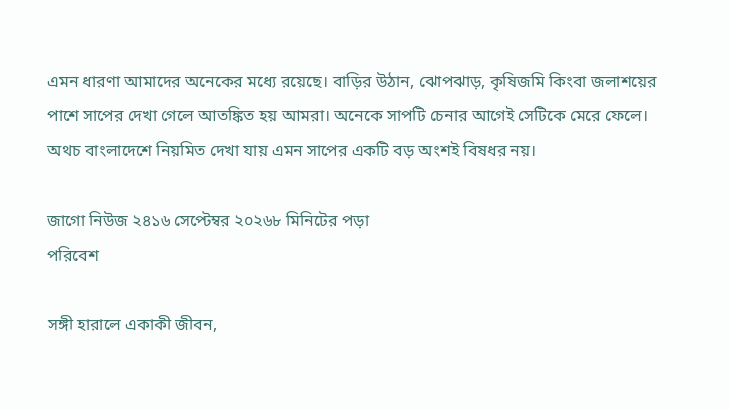এমন ধারণা আমাদের অনেকের মধ্যে রয়েছে। বাড়ির উঠান, ঝোপঝাড়, কৃষিজমি কিংবা জলাশয়ের পাশে সাপের দেখা গেলে আতঙ্কিত হয় আমরা। অনেকে সাপটি চেনার আগেই সেটিকে মেরে ফেলে। অথচ বাংলাদেশে নিয়মিত দেখা যায় এমন সাপের একটি বড় অংশই বিষধর নয়।

জাগো নিউজ ২৪১৬ সেপ্টেম্বর ২০২৬৮ মিনিটের পড়া
পরিবেশ

সঙ্গী হারালে একাকী জীবন,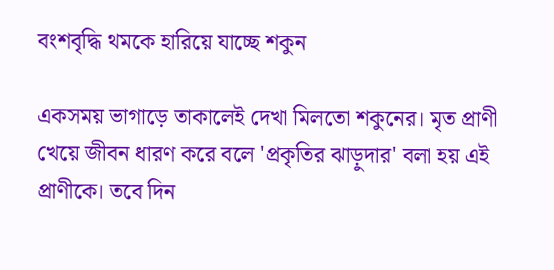বংশবৃদ্ধি থমকে হারিয়ে যাচ্ছে শকুন

একসময় ভাগাড়ে তাকালেই দেখা মিলতো শকুনের। মৃত প্রাণী খেয়ে জীবন ধারণ করে বলে ‌'প্রকৃতির ঝাড়ুদার' বলা হয় এই প্রাণীকে। তবে দিন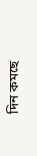দিন কমছে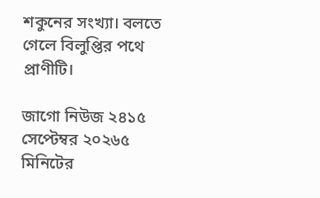শকুনের সংখ্যা। বলতে গেলে বিলুপ্তির পথে প্রাণীটি।

জাগো নিউজ ২৪১৫ সেপ্টেম্বর ২০২৬৫ মিনিটের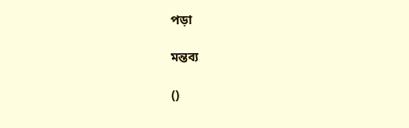পড়া

মন্তব্য

()